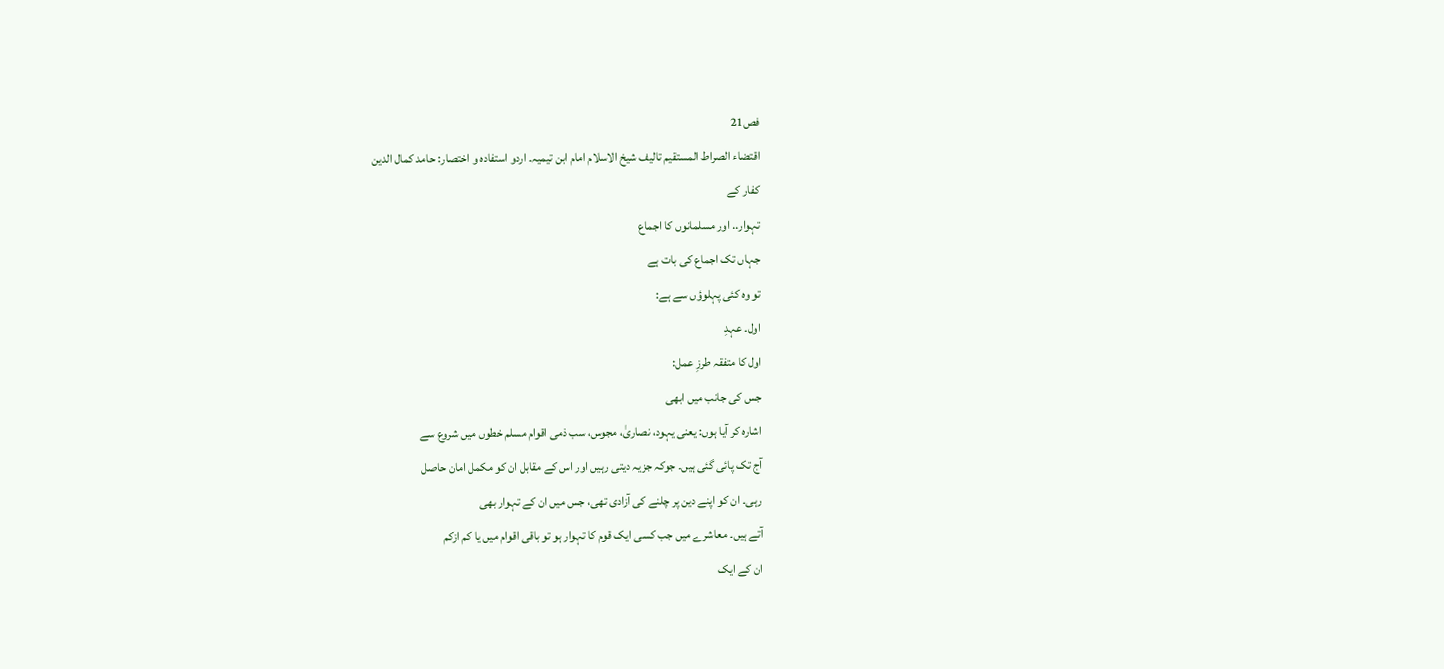فص21
اقتضاء الصراط المستقيم تالیف شیخ الاسلام امام ابن تیمیہ۔ اردو استفادہ و اختصار: حامد کمال الدین
کفار کے
تہوار.. اور مسلمانوں کا اجماع
جہاں تک اجماع کی بات ہے
تو وہ کئی پہلوؤں سے ہے:
اول۔ عہدِ
اول کا متفقہ طرزِ عمل:
جس کی جانب میں ابھی
اشارہ کر آیا ہوں: یعنی یہود، نصاریٰ، مجوس، سب ذمی اقوام مسلم خطوں میں شروع سے
آج تک پائی گئی ہیں۔ جوکہ جزیہ دیتی رہیں اور اس کے مقابل ان کو مکمل امان حاصل
رہی۔ ان کو اپنے دین پر چلنے کی آزادی تھی، جس میں ان کے تہوار بھی
آتے ہیں۔ معاشرے میں جب کسی ایک قوم کا تہوار ہو تو باقی اقوام میں یا کم ازکم
ان کے ایک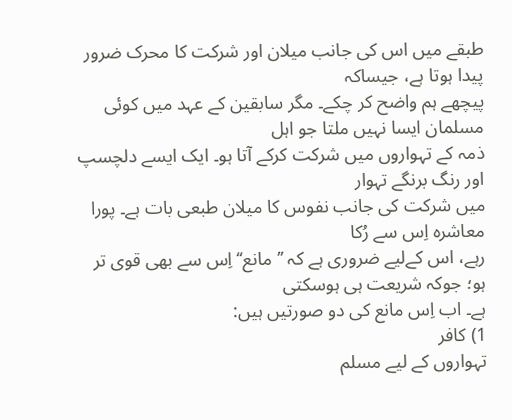طبقے میں اس کی جانب میلان اور شرکت کا محرک ضرور پیدا ہوتا ہے، جیساکہ
پیچھے ہم واضح کر چکے۔ مگر سابقین کے عہد میں کوئی مسلمان ایسا نہیں ملتا جو اہل
ذمہ کے تہواروں میں شرکت کرکے آتا ہو۔ ایک ایسے دلچسپ اور رنگ برنگے تہوار
میں شرکت کی جانب نفوس کا میلان طبعی بات ہے۔ پورا معاشرہ اِس سے رُکا
رہے، اس کےلیے ضروری ہے کہ ’’مانع‘‘ اِس سے بھی قوی تر ہو؛ جوکہ شریعت ہی ہوسکتی
ہے۔ اب اِس مانع کی دو صورتیں ہیں:
1) کافر
تہواروں کے لیے مسلم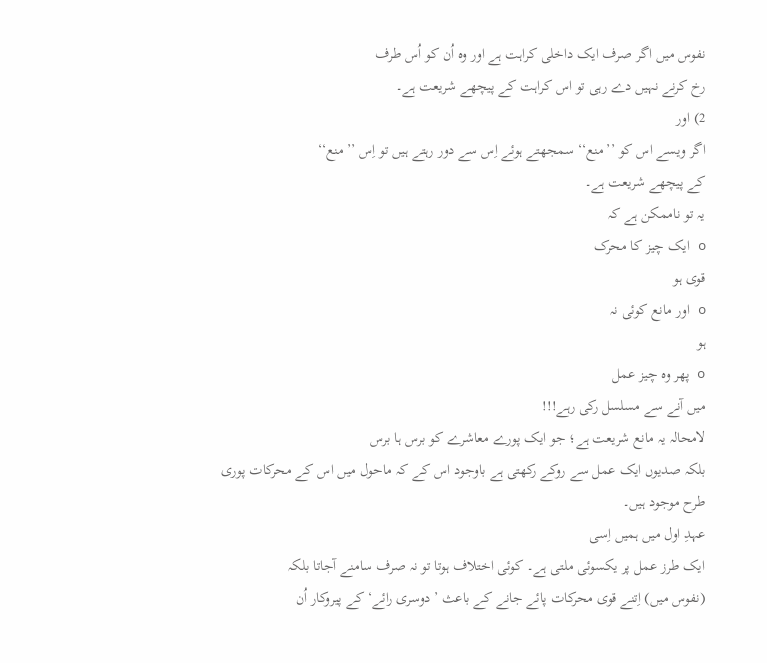نفوس میں اگر صرف ایک داخلی کراہت ہے اور وہ اُن کو اُس طرف
رخ کرنے نہیں دے رہی تو اس کراہت کے پیچھے شریعت ہے۔
2) اور
اگر ویسے اس کو ’’منع‘‘ سمجھتے ہوئے اِس سے دور رہتے ہیں تو اِس ’’منع‘‘
کے پیچھے شریعت ہے۔
یہ تو ناممکن ہے کہ
o ایک چیز کا محرک
قوی ہو
o اور مانع کوئی نہ
ہو
o پھر وہ چیز عمل
میں آنے سے مسلسل رکی رہے!!!
لامحالہ یہ مانع شریعت ہے؛ جو ایک پورے معاشرے کو برس ہا برس
بلکہ صدیوں ایک عمل سے روکے رکھتی ہے باوجود اس کے کہ ماحول میں اس کے محرکات پوری
طرح موجود ہیں۔
عہدِ اول میں ہمیں اِسی
ایک طرز عمل پر یکسوئی ملتی ہے۔ کوئی اختلاف ہوتا تو نہ صرف سامنے آجاتا بلکہ
(نفوس میں) اِتنے قوی محرکات پائے جانے کے باعث ’دوسری رائے‘ کے پیروکار اُن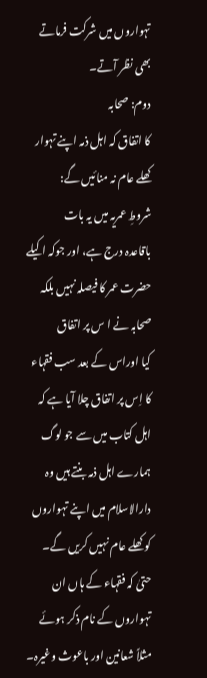تہواروں میں شرکت فرماتے بھی نظر آتے۔
دوم: صحابہ
کا اتفاق کہ اہل ذمہ اپنے تہوار کھلے عام نہ منائیں گے:
شروطِ عمریہ میں یہ بات
باقاعدہ درج ہے، اور جوکہ اکیلے حضرت عمر کا فیصلہ نہیں بلکہ صحابہ نے ا س پر اتفاق
کیا اوراس کے بعد سب فقہاء کا اِس پر اتفاق چلا آیا ہے کہ اہل کتاب میں سے جو لوگ
ہمارے اہل ذمہ بنتے ہیں وہ دارالاسلام میں اپنے تہواروں کو کھلے عام نہیں کریں گے۔
حتیٰ کہ فقہاء کے ہاں ان تہواروں کے نام ذکر ہوئے مثلاً شعانین اور باعوث وغیرہ۔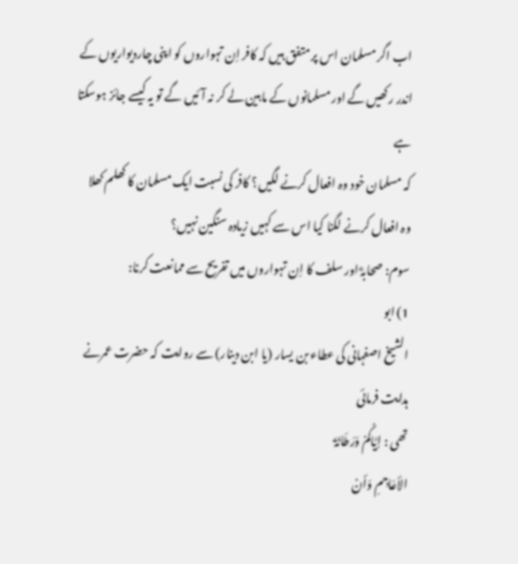اب اگر مسلمان اس پر متفق ہیں کہ کافر اِن تہواروں کو اپنی چاردیواریوں کے
اندر رکھیں گے اور مسلمانوں کے مابین لے کر نہ آئیں گے تو یہ کیسے جائز ہوسکتا ہے
کہ مسلمان خود وہ افعال کرنے لگیں؟ کافر کی نسبت ایک مسلمان کا کھلم کھلا
وہ افعال کرنے لگنا کیا اس سے کہیں زیادہ سنگین نہیں؟
سوم: صحابہؓ اور سلف کا اِن تہواروں میں تفریح سے ممانعت کرنا:
1) ابو
الشیخ اصفہانی کی عطاء بن یسار (یا ابن دینار) سے روایت کہ حضرت عمرنے ہدایت فرمائی
تھی : إیَّاکُمۡ وَرَطَانَۃَ
الأعَاجِمِ وَأنۡ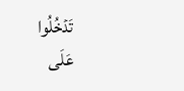تَدۡخُلُوا
عَلَی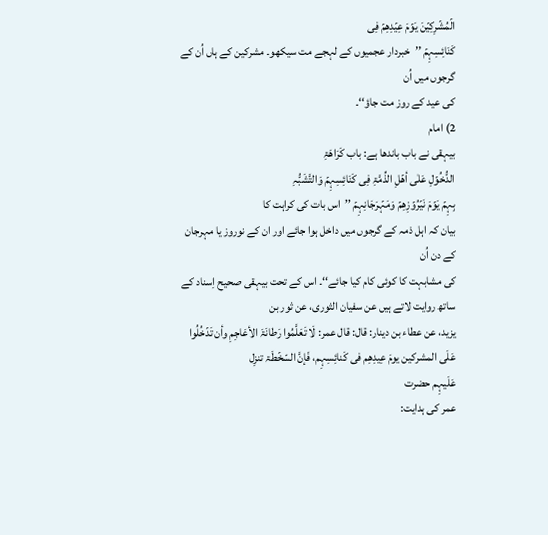الۡمُشۡرِکِیۡنَ یَوۡمَ عِیۡدِھِمۡ فِی
کَنَائِسِہِمۡ ’’خبردار عجمیوں کے لہجے مت سیکھو۔ مشرکین کے ہاں اُن کے گرجوں میں اُن
کی عید کے روز مت جاؤ‘‘۔
2) امام
بیہقی نے باب باندھا ہے: باب کَرَاھَۃِ
الدُّخُوۡلِ عَلٰی أھۡلِ الذِّمَّۃِ فِی کَنَائِسِہِمۡ وَالتَّشَبُّہِ
بِہِمۡ یَوۡمَ نَیۡرُوۡزِھِمۡ وَمَہۡرَجَانِہِمۡ ’’اس بات کی کراہت کا
بیان کہ اہل ذمہ کے گرجوں میں داخل ہوا جائے اور ان کے نوروز یا مہرجان کے دن اُن
کی مشابہت کا کوئی کام کیا جائے‘‘۔ اس کے تحت بیہقی صحیح اِسناد کے ساتھ روایت لاتے ہیں عن سفیان الثوری، عن ثور بن
یزید، عن عطاء بن دینار: قال: قال عمر: لَا تَعَلَّمُوا رَطانَۃَ الأعَاجِمِ وأن تَدۡخُلُوا
عَلَی المشرکین یومَ عِیدِھِم فی کَنائِسِہِم، فَإنَّ السّخۡطَۃ تنزِل
عَلَیہِم حضرت
عمر کی ہدایت: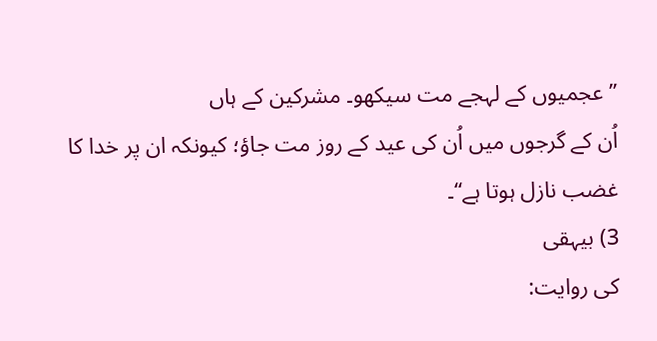’’عجمیوں کے لہجے مت سیکھو۔ مشرکین کے ہاں
اُن کے گرجوں میں اُن کی عید کے روز مت جاؤ؛ کیونکہ ان پر خدا کا غضب نازل ہوتا ہے‘‘۔
3) بیہقی
کی روایت: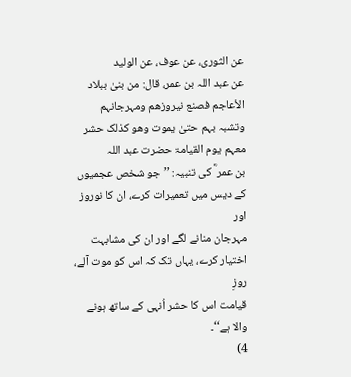عن الثوری، عن عوف، عن الولید
عن عبد اللہ بن عمر، قال: من بنیٰ ببلاد الأعاجم فصنع نیروزھم ومہرجانہم
وتشبہ بہم حتیٰ یموت وھو کذلک حشر معہم یوم القیامۃ حضرت عبد اللہ
بن عمر ؓ کی تنبیہ: ’’جو شخص عجمیوں کے دیس میں تعمیرات کرے، ان کا نوروز اور
مہرجان منانے لگے اور ان کی مشابہت اختیار کرے، یہاں تک کہ اس کو موت آلے، روزِ
قیامت اس کا حشر اُنہی کے ساتھ ہونے والا ہے‘‘۔
4)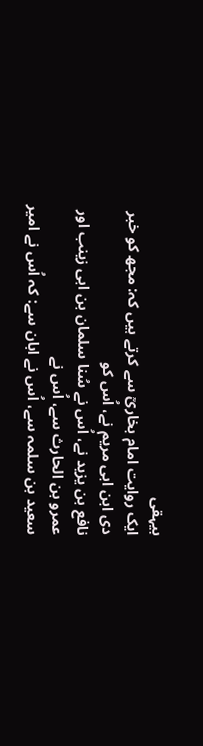بیہقی
ایک روایت امام بخاریؒ سے کرتے ہیں کہ: مجھ کو خبر دی ابن ابی مریم نے، اُس کو
نافع بن یزید نے، اُس نے سُنا سلمان بن ابی زینب اور عمرو بن الحارث سے، اُس نے
سعید بن سلمہ سے، اُس نے ابان سے: کہ اُس نے امیر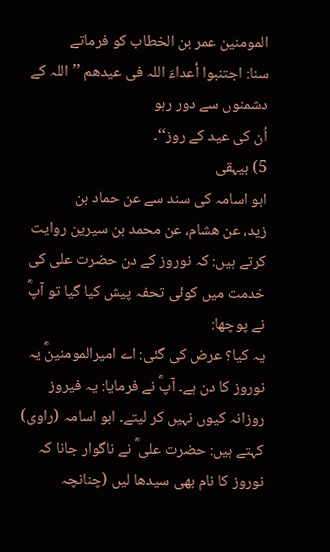المومنین عمر بن الخطاب کو فرماتے
سنا: اجتنبوا أعداءَ اللہ فی عیدھم ’’اللہ کے دشمنوں سے دور رہو
اُن کی عید کے روز‘‘۔
5) بیہقی
ابو اسامہ کی سند سے عن حماد بن
زید، عن ھشام، عن محمد بن سیرین روایت
کرتے ہیں: کہ نوروز کے دن حضرت علی کی خدمت میں کوئی تحفہ پیش کیا گیا تو آپؓ نے پوچھا:
یہ کیا؟ عرض کی گئی: اے امیرالمومنینؓ یہ نوروز کا دن ہے۔ آپؓ نے فرمایا: یہ فیروز
روزانہ کیوں نہیں کر لیتے۔ ابو اسامہ (راوی) کہتے ہیں: حضرت علی ؓ نے ناگوار جانا کہ
نوروز کا نام بھی سیدھا لیں (چنانچہ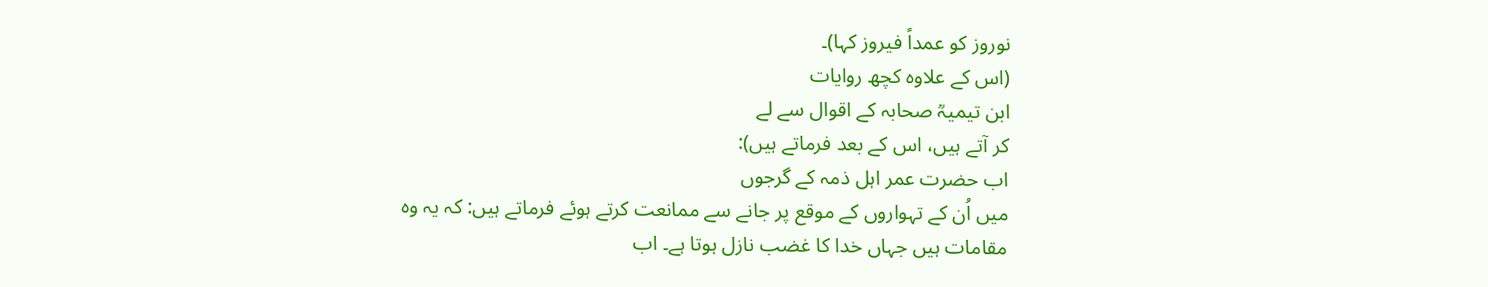نوروز کو عمداً فیروز کہا)۔
(اس کے علاوہ کچھ روایات
ابن تیمیہؒ صحابہ کے اقوال سے لے
کر آتے ہیں، اس کے بعد فرماتے ہیں):
اب حضرت عمر اہل ذمہ کے گرجوں
میں اُن کے تہواروں کے موقع پر جانے سے ممانعت کرتے ہوئے فرماتے ہیں: کہ یہ وہ
مقامات ہیں جہاں خدا کا غضب نازل ہوتا ہے۔ اب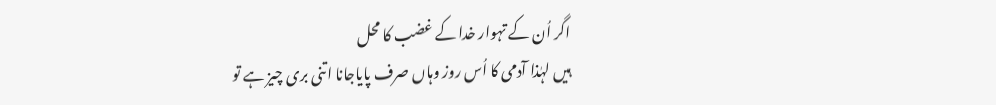اگر اُن کے تہوار خدا کے غضب کا محل
ہیں لہٰذا آدمی کا اُس روز وہاں صرف پایاجانا اتنی بری چیز ہے تو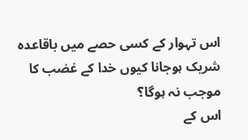اس تہوار کے کسی حصے میں باقاعدہ شریک ہوجانا کیوں خدا کے غضب کا
موجب نہ ہوگا؟
اس کے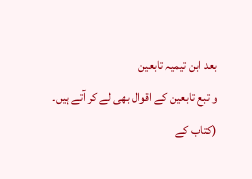بعد ابن تیمیہ تابعین
و تبع تابعین کے اقوال بھی لے کر آتے ہیں۔
(کتاب کے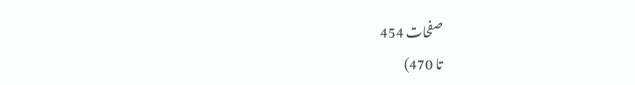صفحات 454
تا 470)